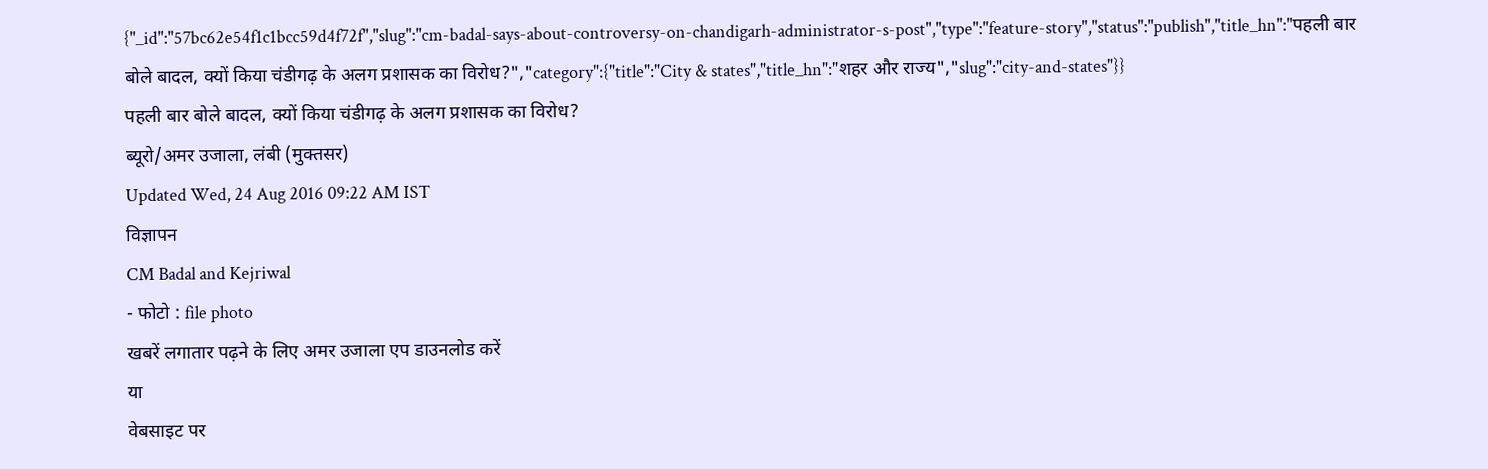{"_id":"57bc62e54f1c1bcc59d4f72f","slug":"cm-badal-says-about-controversy-on-chandigarh-administrator-s-post","type":"feature-story","status":"publish","title_hn":"पहली बार बोले बादल, क्यों किया चंडीगढ़ के अलग प्रशासक का विरोध?","category":{"title":"City & states","title_hn":"शहर और राज्य","slug":"city-and-states"}}
पहली बार बोले बादल, क्यों किया चंडीगढ़ के अलग प्रशासक का विरोध?
ब्यूरो/अमर उजाला, लंबी (मुक्तसर)
Updated Wed, 24 Aug 2016 09:22 AM IST
विज्ञापन
CM Badal and Kejriwal
- फोटो : file photo
खबरें लगातार पढ़ने के लिए अमर उजाला एप डाउनलोड करें
या
वेबसाइट पर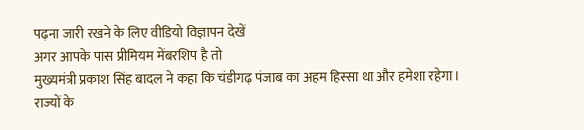पढ़ना जारी रखने के लिए वीडियो विज्ञापन देखें
अगर आपके पास प्रीमियम मेंबरशिप है तो
मुख्यमंत्री प्रकाश सिंह बादल ने कहा कि चंडीगढ़ पंजाब का अहम हिस्सा था और हमेशा रहेगा। राज्यों के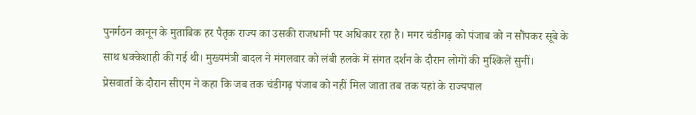पुनर्गठन कानून के मुताबिक हर पैतृक राज्य का उसकी राजधानी पर अधिकार रहा है। मगर चंडीगढ़ को पंजाब को न सौंपकर सूबे के साथ धक्केशाही की गई थी। मुख्यमंत्री बादल ने मंगलवार को लंबी हलके में संगत दर्शन के दौरान लोगों की मुश्किलें सुनीं।
प्रेसवार्ता के दौरान सीएम ने कहा कि जब तक चंडीगढ़ पंजाब को नहीं मिल जाता तब तक यहां के राज्यपाल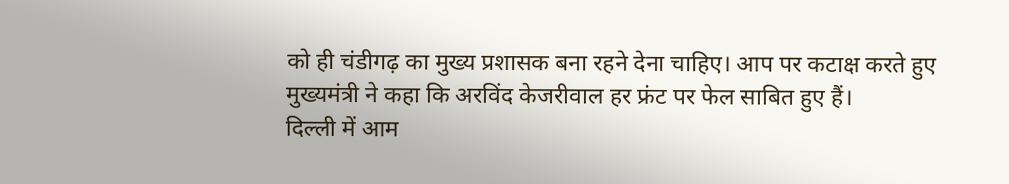को ही चंडीगढ़ का मुख्य प्रशासक बना रहने देना चाहिए। आप पर कटाक्ष करते हुए मुख्यमंत्री ने कहा कि अरविंद केजरीवाल हर फ्रंट पर फेल साबित हुए हैं।
दिल्ली में आम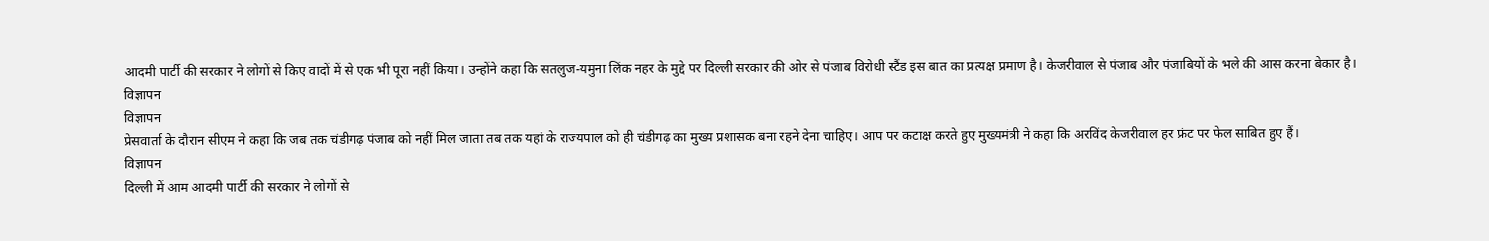आदमी पार्टी की सरकार ने लोगों से किए वादों में से एक भी पूरा नहीं किया। उन्होंने कहा कि सतलुज-यमुना लिंक नहर के मुद्दे पर दिल्ली सरकार की ओर से पंजाब विरोधी स्टैंड इस बात का प्रत्यक्ष प्रमाण है। केजरीवाल से पंजाब और पंजाबियों के भले की आस करना बेकार है।
विज्ञापन
विज्ञापन
प्रेसवार्ता के दौरान सीएम ने कहा कि जब तक चंडीगढ़ पंजाब को नहीं मिल जाता तब तक यहां के राज्यपाल को ही चंडीगढ़ का मुख्य प्रशासक बना रहने देना चाहिए। आप पर कटाक्ष करते हुए मुख्यमंत्री ने कहा कि अरविंद केजरीवाल हर फ्रंट पर फेल साबित हुए हैं।
विज्ञापन
दिल्ली में आम आदमी पार्टी की सरकार ने लोगों से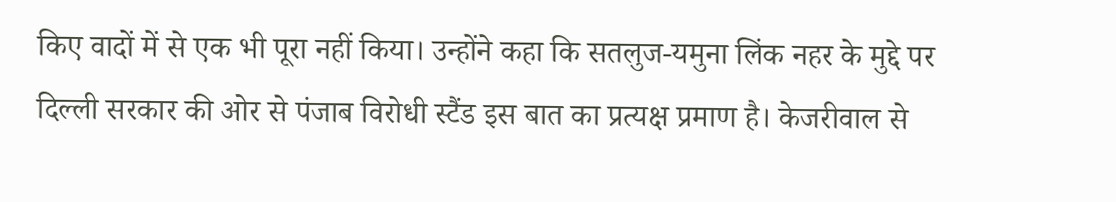किए वादों में से एक भी पूरा नहीं किया। उन्होंने कहा कि सतलुज-यमुना लिंक नहर के मुद्दे पर दिल्ली सरकार की ओर से पंजाब विरोधी स्टैंड इस बात का प्रत्यक्ष प्रमाण है। केजरीवाल से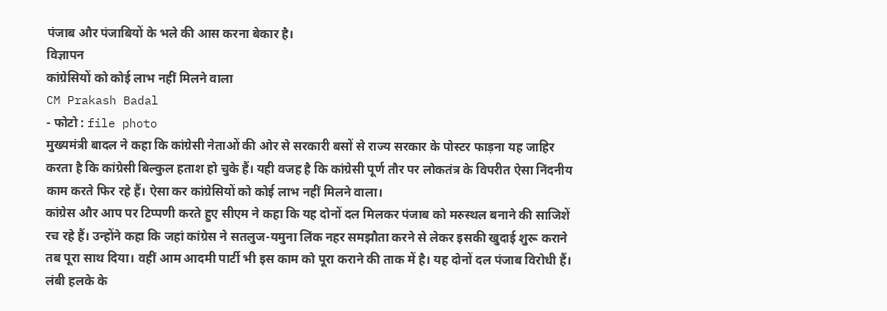पंजाब और पंजाबियों के भले की आस करना बेकार है।
विज्ञापन
कांग्रेसियों को कोई लाभ नहीं मिलने वाला
CM Prakash Badal
- फोटो : file photo
मुख्यमंत्री बादल ने कहा कि कांग्रेसी नेताओं की ओर से सरकारी बसों से राज्य सरकार के पोस्टर फाड़ना यह जाहिर करता है कि कांग्रेसी बिल्कुल हताश हो चुके हैं। यही वजह है कि कांग्रेसी पूर्ण तौर पर लोकतंत्र के विपरीत ऐसा निंदनीय काम करते फिर रहे हैं। ऐसा कर कांग्रेसियों को कोई लाभ नहीं मिलने वाला।
कांग्रेस और आप पर टिप्पणी करते हुए सीएम ने कहा कि यह दोनों दल मिलकर पंजाब को मरुस्थल बनाने की साजिशें रच रहे हैं। उन्होंने कहा कि जहां कांग्रेस ने सतलुज-यमुना लिंक नहर समझौता करने से लेकर इसकी खुदाई शुरू कराने तब पूरा साथ दिया। वहीं आम आदमी पार्टी भी इस काम को पूरा कराने की ताक में है। यह दोनों दल पंजाब विरोधी हैं।
लंबी हलके के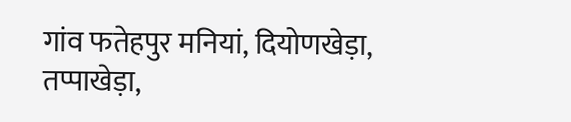गांव फतेहपुर मनियां, दियोणखेड़ा, तप्पाखेड़ा,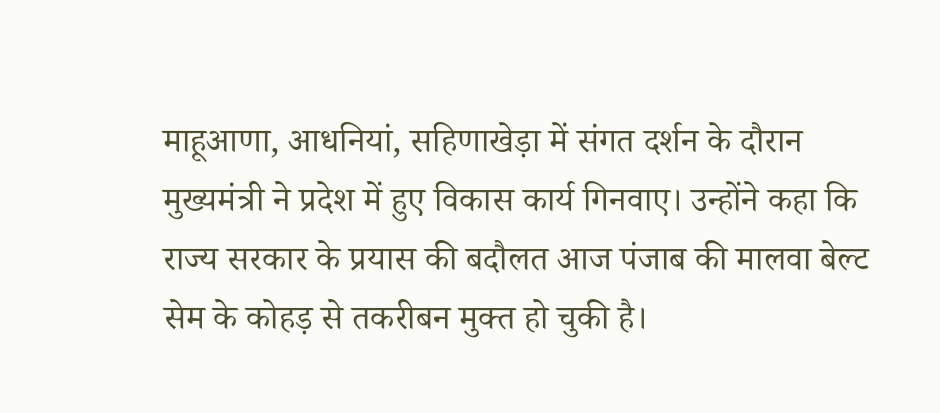माहूआणा, आधनियां, सहिणाखेड़ा में संगत दर्शन के दौरान मुख्यमंत्री ने प्रदेश में हुए विकास कार्य गिनवाए। उन्होंने कहा कि राज्य सरकार के प्रयास की बदौलत आज पंजाब की मालवा बेल्ट सेम के कोहड़ से तकरीबन मुक्त हो चुकी है।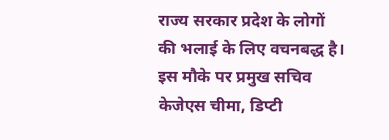राज्य सरकार प्रदेश के लोगों की भलाई के लिए वचनबद्ध है। इस मौके पर प्रमुख सचिव केजेएस चीमा, डिप्टी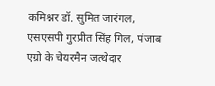कमिश्नर डॉ. सुमित जारंगल, एसएसपी गुरप्रीत सिंह गिल, पंजाब एग्रो के चेयरमैन जत्थेदार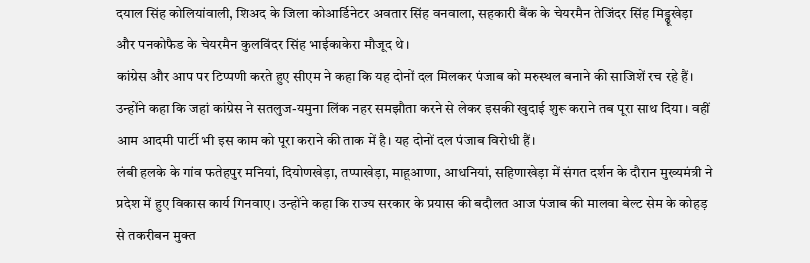दयाल सिंह कोलियांवाली, शिअद के जिला कोआर्डिनेटर अवतार सिंह वनवाला, सहकारी बैंक के चेयरमैन तेजिंदर सिंह मिड्ढूखेड़ा और पनकोफैड के चेयरमैन कुलविंदर सिंह भाईकाकेरा मौजूद थे।
कांग्रेस और आप पर टिप्पणी करते हुए सीएम ने कहा कि यह दोनों दल मिलकर पंजाब को मरुस्थल बनाने की साजिशें रच रहे हैं। उन्होंने कहा कि जहां कांग्रेस ने सतलुज-यमुना लिंक नहर समझौता करने से लेकर इसकी खुदाई शुरू कराने तब पूरा साथ दिया। वहीं आम आदमी पार्टी भी इस काम को पूरा कराने की ताक में है। यह दोनों दल पंजाब विरोधी हैं।
लंबी हलके के गांव फतेहपुर मनियां, दियोणखेड़ा, तप्पाखेड़ा, माहूआणा, आधनियां, सहिणाखेड़ा में संगत दर्शन के दौरान मुख्यमंत्री ने प्रदेश में हुए विकास कार्य गिनवाए। उन्होंने कहा कि राज्य सरकार के प्रयास की बदौलत आज पंजाब की मालवा बेल्ट सेम के कोहड़ से तकरीबन मुक्त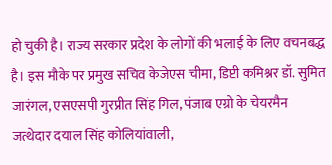हो चुकी है। राज्य सरकार प्रदेश के लोगों की भलाई के लिए वचनबद्ध है। इस मौके पर प्रमुख सचिव केजेएस चीमा, डिप्टी कमिश्नर डॉ. सुमित जारंगल, एसएसपी गुरप्रीत सिंह गिल, पंजाब एग्रो के चेयरमैन जत्थेदार दयाल सिंह कोलियांवाली,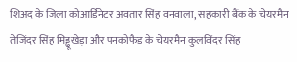शिअद के जिला कोआर्डिनेटर अवतार सिंह वनवाला, सहकारी बैंक के चेयरमैन तेजिंदर सिंह मिड्ढूखेड़ा और पनकोफैड के चेयरमैन कुलविंदर सिंह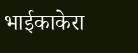भाईकाकेरा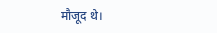मौजूद थे।